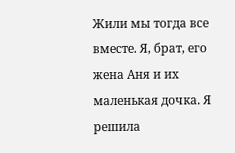Жили мы тогда все вместе. Я, брат, его жена Аня и их маленькая дочка. Я решила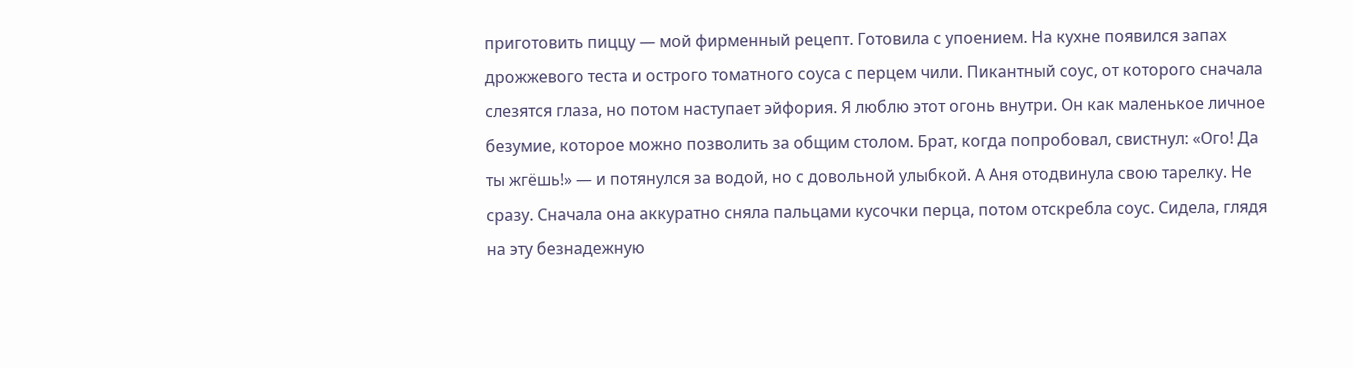приготовить пиццу — мой фирменный рецепт. Готовила с упоением. На кухне появился запах дрожжевого теста и острого томатного соуса с перцем чили. Пикантный соус, от которого сначала слезятся глаза, но потом наступает эйфория. Я люблю этот огонь внутри. Он как маленькое личное безумие, которое можно позволить за общим столом. Брат, когда попробовал, свистнул: «Ого! Да ты жгёшь!» — и потянулся за водой, но с довольной улыбкой. А Аня отодвинула свою тарелку. Не сразу. Сначала она аккуратно сняла пальцами кусочки перца, потом отскребла соус. Сидела, глядя на эту безнадежную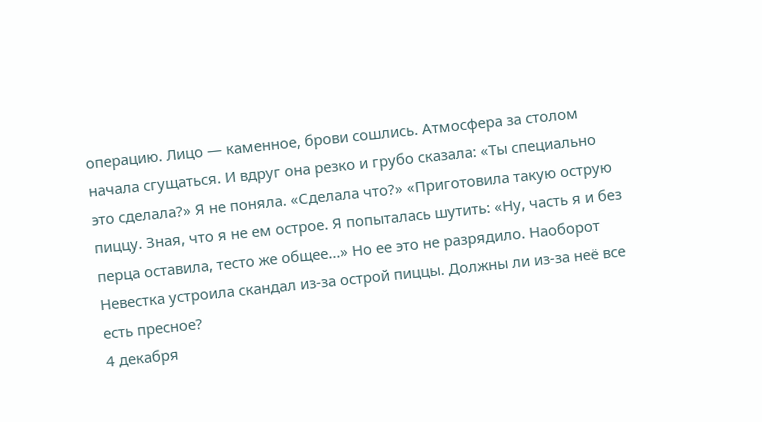операцию. Лицо — каменное, брови сошлись. Атмосфера за столом начала сгущаться. И вдруг она резко и грубо сказала: «Ты специально это сделала?» Я не поняла. «Сделала что?» «Приготовила такую острую пиццу. Зная, что я не ем острое. Я попыталась шутить: «Ну, часть я и без перца оставила, тесто же общее...» Но ее это не разрядило. Наоборот
Невестка устроила скандал из-за острой пиццы. Должны ли из-за неё все есть пресное?
4 декабря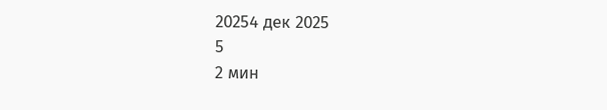20254 дек 2025
5
2 мин